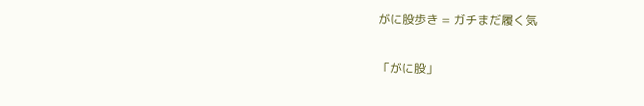がに股歩き = ガチまだ履く気

「がに股」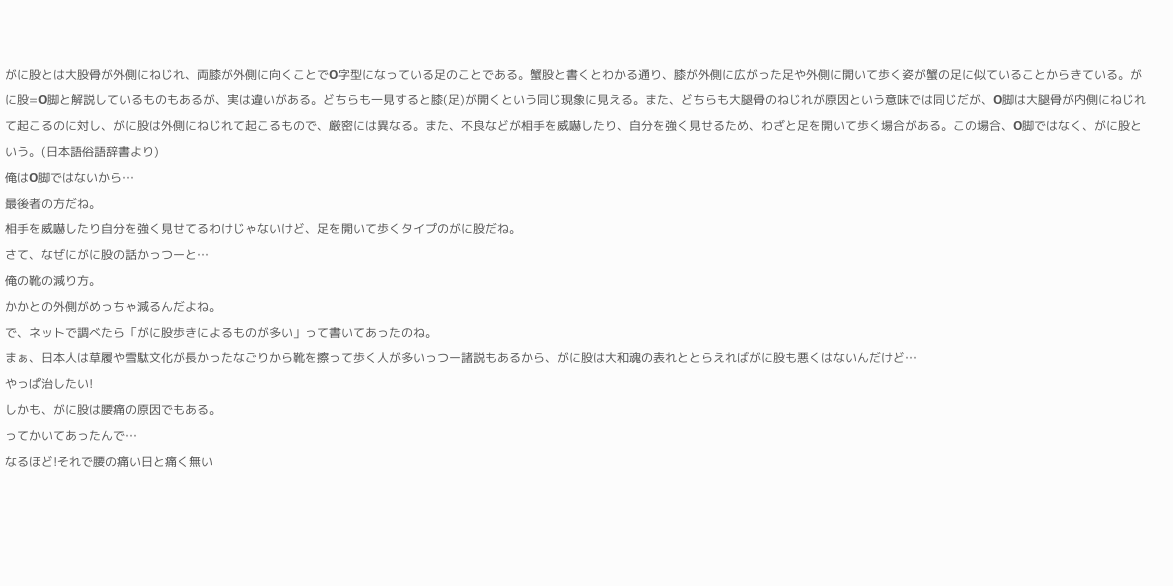がに股とは大股骨が外側にねじれ、両膝が外側に向くことでO字型になっている足のことである。蟹股と書くとわかる通り、膝が外側に広がった足や外側に開いて歩く姿が蟹の足に似ていることからきている。がに股=O脚と解説しているものもあるが、実は違いがある。どちらも一見すると膝(足)が開くという同じ現象に見える。また、どちらも大腿骨のねじれが原因という意味では同じだが、O脚は大腿骨が内側にねじれて起こるのに対し、がに股は外側にねじれて起こるもので、厳密には異なる。また、不良などが相手を威嚇したり、自分を強く見せるため、わざと足を開いて歩く場合がある。この場合、O脚ではなく、がに股という。(日本語俗語辞書より)
俺はO脚ではないから…
最後者の方だね。
相手を威嚇したり自分を強く見せてるわけじゃないけど、足を開いて歩くタイプのがに股だね。
さて、なぜにがに股の話かっつーと…
俺の靴の減り方。
かかとの外側がめっちゃ減るんだよね。
で、ネットで調べたら「がに股歩きによるものが多い」って書いてあったのね。
まぁ、日本人は草履や雪駄文化が長かったなごりから靴を擦って歩く人が多いっつー諸説もあるから、がに股は大和魂の表れととらえればがに股も悪くはないんだけど…
やっぱ治したい!
しかも、がに股は腰痛の原因でもある。
ってかいてあったんで…
なるほど!それで腰の痛い日と痛く無い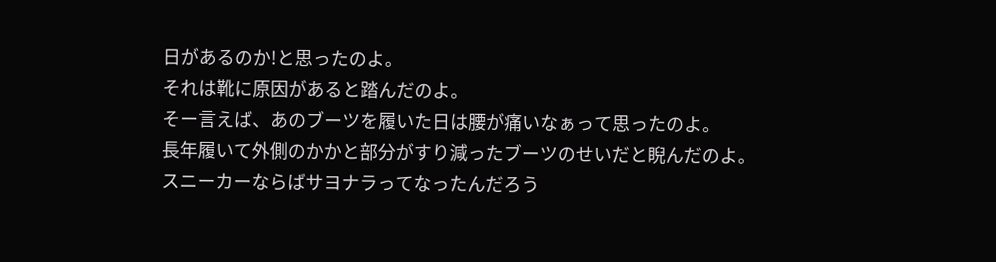日があるのか!と思ったのよ。
それは靴に原因があると踏んだのよ。
そー言えば、あのブーツを履いた日は腰が痛いなぁって思ったのよ。
長年履いて外側のかかと部分がすり減ったブーツのせいだと睨んだのよ。
スニーカーならばサヨナラってなったんだろう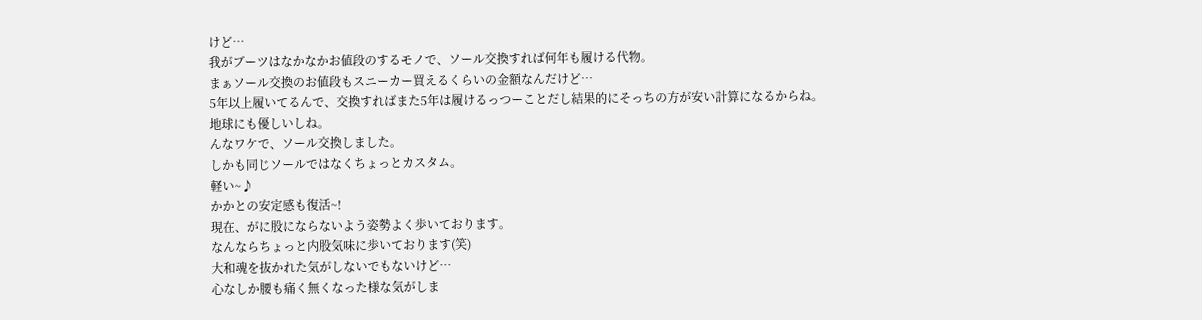けど…
我がブーツはなかなかお値段のするモノで、ソール交換すれば何年も履ける代物。
まぁソール交換のお値段もスニーカー買えるくらいの金額なんだけど…
5年以上履いてるんで、交換すればまた5年は履けるっつーことだし結果的にそっちの方が安い計算になるからね。
地球にも優しいしね。
んなワケで、ソール交換しました。
しかも同じソールではなくちょっとカスタム。
軽い~♪
かかとの安定感も復活~!
現在、がに股にならないよう姿勢よく歩いております。
なんならちょっと内股気味に歩いております(笑)
大和魂を抜かれた気がしないでもないけど…
心なしか腰も痛く無くなった様な気がしま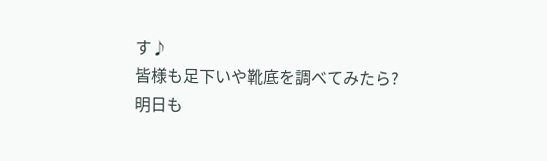す♪
皆様も足下いや靴底を調べてみたら?
明日も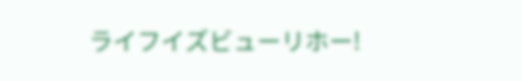ライフイズビューリホー!